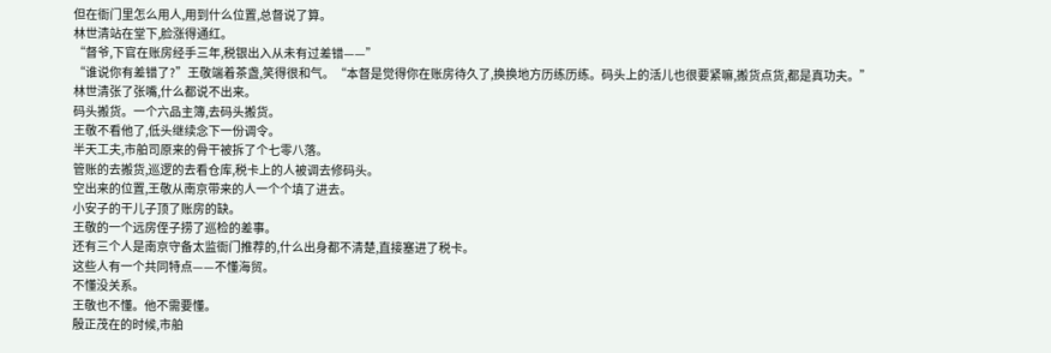但在衙门里怎么用人,用到什么位置,总督说了算。
林世清站在堂下,脸涨得通红。
“督爷,下官在账房经手三年,税银出入从未有过差错——”
“谁说你有差错了?”王敬端着茶盏,笑得很和气。“本督是觉得你在账房待久了,换换地方历练历练。码头上的活儿也很要紧嘛,搬货点货,都是真功夫。”
林世清张了张嘴,什么都说不出来。
码头搬货。一个六品主簿,去码头搬货。
王敬不看他了,低头继续念下一份调令。
半天工夫,市舶司原来的骨干被拆了个七零八落。
管账的去搬货,巡逻的去看仓库,税卡上的人被调去修码头。
空出来的位置,王敬从南京带来的人一个个填了进去。
小安子的干儿子顶了账房的缺。
王敬的一个远房侄子捞了巡检的差事。
还有三个人是南京守备太监衙门推荐的,什么出身都不清楚,直接塞进了税卡。
这些人有一个共同特点——不懂海贸。
不懂没关系。
王敬也不懂。他不需要懂。
殷正茂在的时候,市舶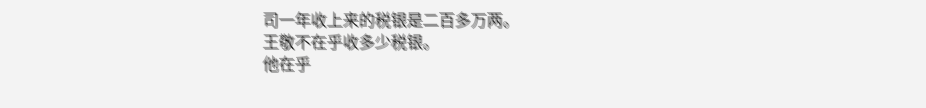司一年收上来的税银是二百多万两。
王敬不在乎收多少税银。
他在乎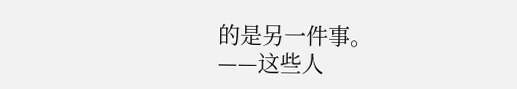的是另一件事。
——这些人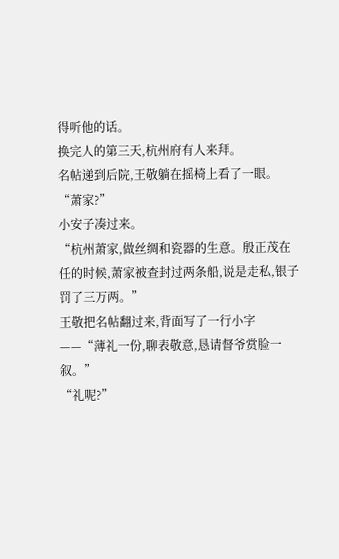得听他的话。
换完人的第三天,杭州府有人来拜。
名帖递到后院,王敬躺在摇椅上看了一眼。
“萧家?”
小安子凑过来。
“杭州萧家,做丝绸和瓷器的生意。殷正茂在任的时候,萧家被查封过两条船,说是走私,银子罚了三万两。”
王敬把名帖翻过来,背面写了一行小字——“薄礼一份,聊表敬意,恳请督爷赏脸一叙。”
“礼呢?”